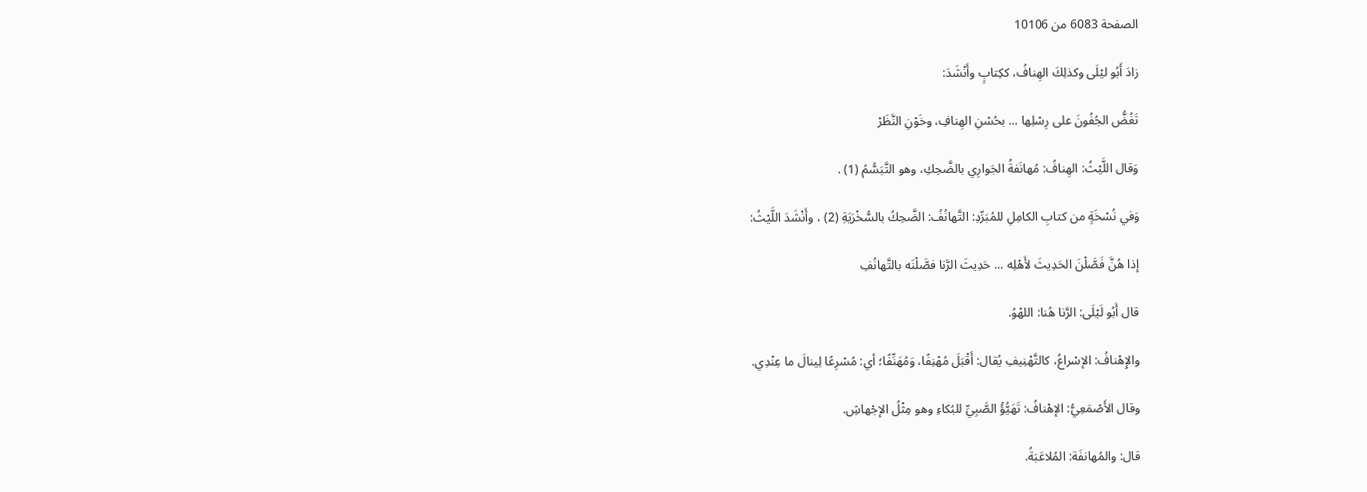الصفحة 6083 من 10106

زادَ أَبُو ليْلَى وكذلِكَ الهِنافُ، ككِتابٍ وأَنْشَدَ:

تَغُضُّ الجُفُونَ على رِسْلِها ... بحُسْنِ الهِنافِ، وخَوْنِ النَّظَرْ

وَقال اللَّيْثُ: الهِنافُ: مُهانَفةُ الجَوارِي بالضَّحِكِ، وهو التَّبَسُّمُ (1) .

وَفي نُسْخَةٍ من كتابِ الكامِلِ للمُبَرِّدِ: التَّهانُفُ: الضَّحِكُ بالسُّخْرَيَةِ (2) ، وأَنْشَدَ اللَّيْثُ:

إذا هُنَّ فَصَّلْنَ الحَدِيثَ لأَهْلِه ... حَدِيثَ الرَّنا فصَّلْنَه بالتَّهانُفِ

قال أَبُو لَيْلَى: الرَّنا هُنا: اللهْوُ.

والإِهْنافُ: الإسْراعُ، كالتَّهْنِيفِ يُقال: أَقْبَلَ مُهْنِفًا، وَمُهَنِّفًا؛ أي: مُسْرِعًا لِينالَ ما عِنْدِي.

وقال الأَصْمَعِيُّ: الإهْنافُ: تَهَيُّؤُ الصَّبِيِّ للبُكاءِ وهو مِثْلُ الإجْهاشِ.

قال: والمُهانفَة: المُلاعَبَةُ.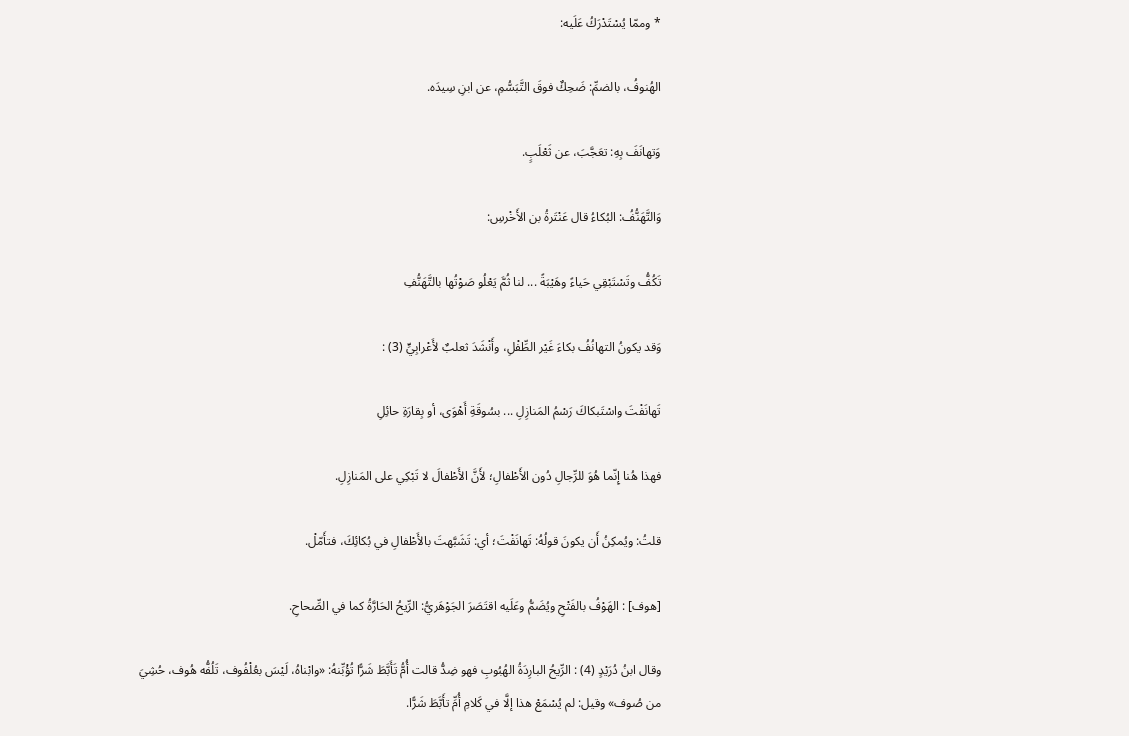* وممّا يُسْتَدْرَكُ عَلَيه:

الهُنوفُ، بالضمِّ: ضَحِكٌ فوقَ التَّبَسُّمِ، عن ابنِ سِيدَه.

وَتهانَفَ بِهِ: تعَجَّبَ، عن ثَعْلَبٍ.

وَالتَّهَنُّفُ: البُكاءُ قال عَنْتَرةُ بن الأَخْرسِ:

تَكُفُّ وتَسْتَبْقِي حَياءً وهَيْبَةً ... لنا ثُمَّ يَعْلُو صَوْتُها بالتَّهَنُّفِ

وَقد يكونُ التهانُفُ بكاءَ غَيْر الطِّفْلِ، وأَنْشَدَ ثعلبٌ لأَعْرابِيٍّ (3) :

تَهانَفْتَ واسْتَبكاكَ رَسْمُ المَنازِلِ ... بسُوقَةِ أَهْوَى، أو بِقارَةِ حائِلِ

فهذا هُنا إِنّما هُوَ للرِّجالِ دُون الأَطْفالِ؛ لأَنَّ الأَطْفالَ لا تَبْكِي على المَنازِلِ.

قلتُ: ويُمكِنُ أَن يكونَ قولُهُ: تَهانَفْتَ؛ أي: تَشَبَّهتَ بالأَطْفالِ في بُكائِكَ، فتأَمّلْ.

[هوف] : الهَوْفُ بالفَتْحِ ويُضَمُّ وعَلَيه اقتَصَرَ الجَوْهَريُّ: الرِّيحُ الحَارَّةُ كما في الصِّحاحِ.

وقال ابنُ دُرَيْدٍ (4) : الرِّيحُ البارِدَةُ الهُبُوبِ فهو ضِدُّ قالت أُمُّ تَأَبَّطَ شَرًّا تُؤْبِّنهُ: «وابْناهُ، لَيْسَ بعُلْفُوف، تَلُفُّه هُوف، حُشِيَ من صُوف» وقيل: لم يُسْمَعْ هذا إلَّا في كَلامِ أُمِّ تأَبَّطَ شَرًّا.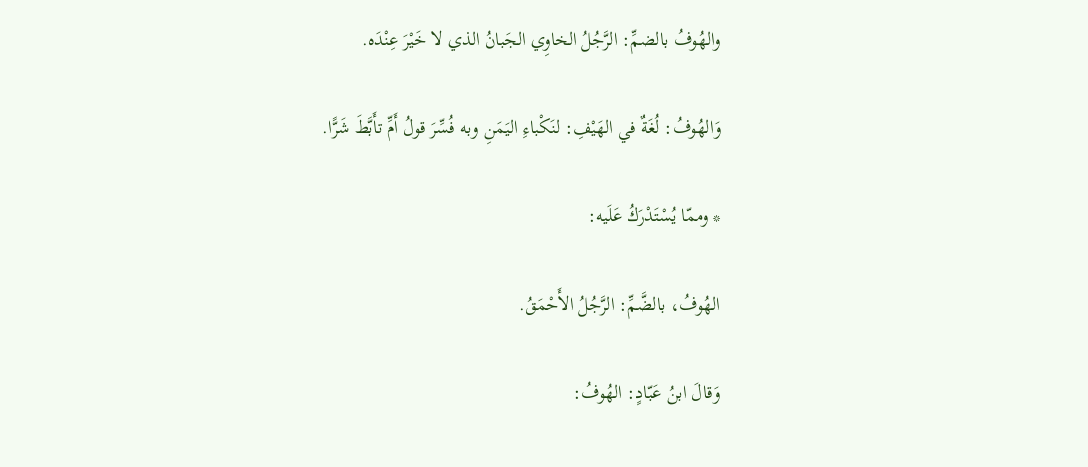والهُوفُ بالضمِّ: الرَّجُلُ الخاوِي الجَبانُ الذي لا خَيْرَ عِنْدَه.

وَالهُوفُ: لُغَةٌ في الهَيْفِ: لنَكْباءِ اليَمَنِ وبه فُسِّرَ قولُ أَمِّ تأَبَّطَ شَرًّا.

* وممّا يُسْتَدْرَكُ عَلَيه:

الهُوفُ، بالضَّمِّ: الرَّجُلُ الأَحْمَقُ.

وَقالَ ابنُ عَبّادٍ: الهُوفُ: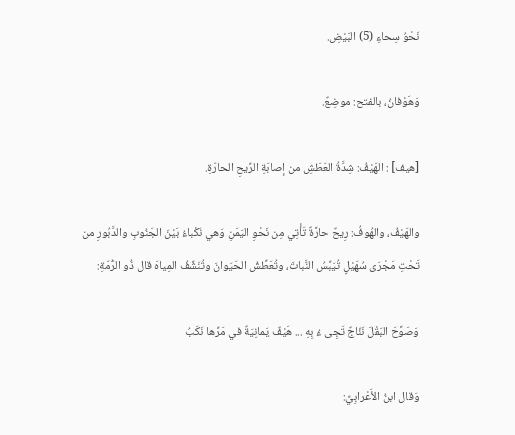نَحْوُ سِحاءِ (5) البَيْضِ.

وَهَوْفانُ، بالفتح: موضِعٌ.

[هيف] : الهَيْفُ: شِدَّةُ العَطَشِ من إصابَةِ الرِّيحِ الحارّةِ.

والهَيْفُ، والهُوفُ: رِيحٌ حارَّةٌ تَأْتِي مِن نَحْوِ اليَمَنِ وَهي نَكْباءُ بَيْنَ الجَنُوبِ والدَّبُورِ من تَحْتِ مَجْرَى سُهَيْلٍ تُيَبِّسُ النَّباتَ، وتُعَطِّشُ الحَيَوانَ وتُنَشِّفُ المِياهَ قال ذُو الرُّمّةِ:

وَصَوَّحَ البَقْلَ نَئّاجٌ تَجِى ءُ بِهِ ... هَيْفٌ يَمانِيَةٌ في مَرِّها نَكَبُ

وَقال ابنُ الأَعْرابِيِّ: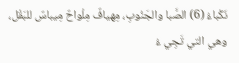نَكْباءُ (6) الصَّبا والجَنُوبِ، مِهيافٌ مِلْواحٌ مِيباسٌ للبَقْل، وهي التي تَجِي ءُ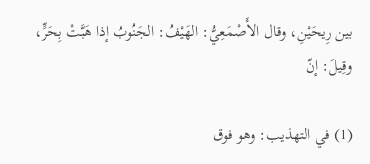بين رِيحَيْنِ، وقال الأَصْمَعِيُّ: الهَيْفُ: الجَنُوبُ إذا هَبَّتْ بِحَرٍّ، وقِيلَ: إنّ

(1) في التهذيب: وهو فوق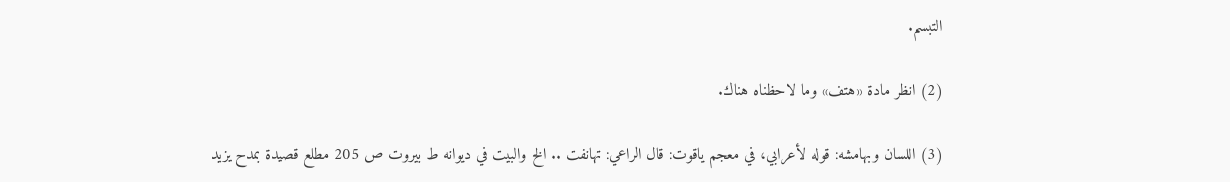التبسم.

(2) انظر مادة «هتف» وما لاحظناه هناك.

(3) اللسان وبهامشه: قوله لأعرابي، في معجم ياقوت: قال الراعي: تهانفت .. الخ والبيت في ديوانه ط بيروت ص 205 مطلع قصيدة بمدح يزيد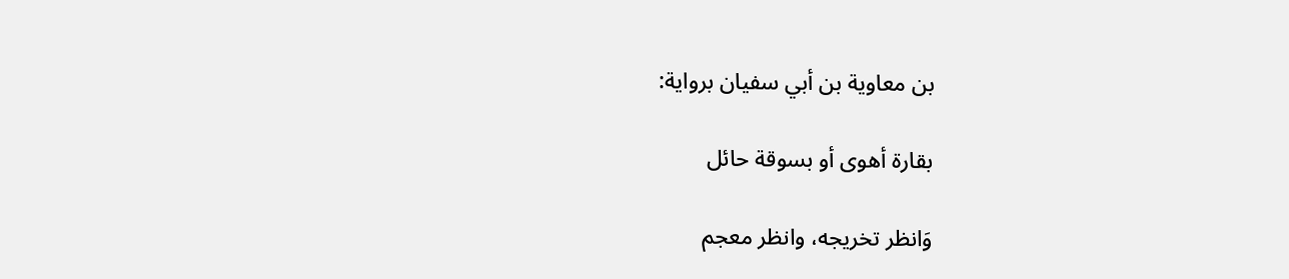بن معاوية بن أبي سفيان برواية:

بقارة أهوى أو بسوقة حائل

وَانظر تخريجه، وانظر معجم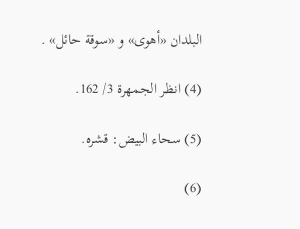البلدان «أهوى» و «سوقة حائل» .

(4) انظر الجمهرة 3/ 162.

(5) سحاء البيض: قشره.

(6)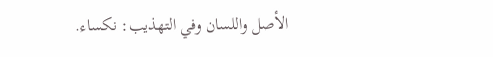الأصل واللسان وفي التهذيب: نكساء.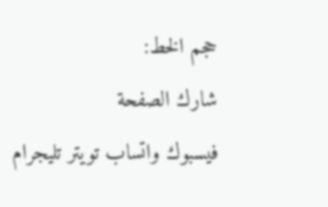حجم الخط:
شارك الصفحة
فيسبوك واتساب تويتر تليجرام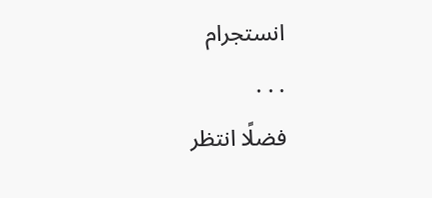انستجرام
. . .
فضلًا انتظر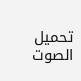تحميل الصوت